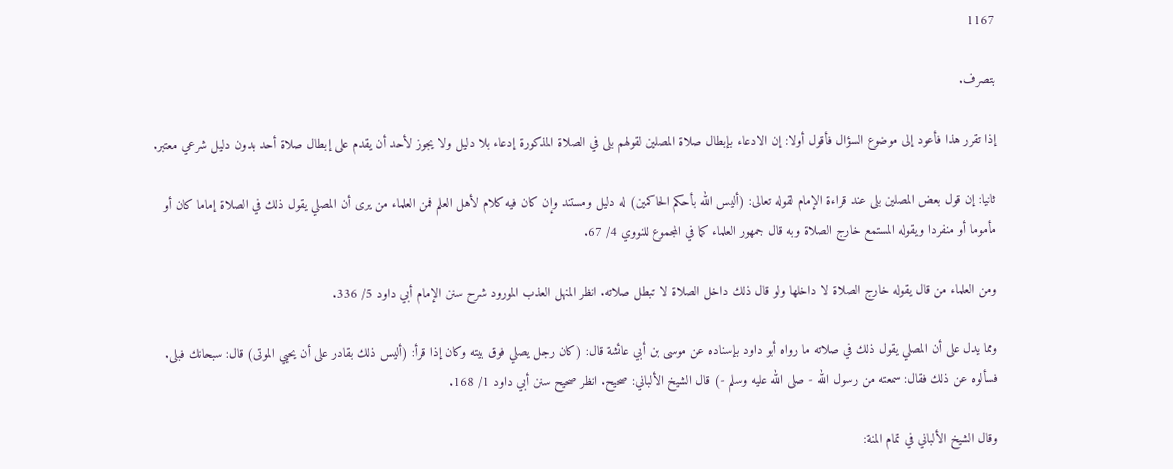1167

بتصرف.

إذا تقرر هذا فأعود إلى موضوع السؤال فأقول أولا: إن الادعاء بإبطال صلاة المصلين لقولهم بلى في الصلاة المذكورة إدعاء بلا دليل ولا يجوز لأحد أن يقدم على إبطال صلاة أحد بدون دليل شرعي معتبر.

ثانيا: إن قول بعض المصلين بلى عند قراءة الإمام لقوله تعالى: (أليس الله بأحكم الحاكمين) له دليل ومستند وإن كان فيه كلام لأهل العلم فمن العلماء من يرى أن المصلي يقول ذلك في الصلاة إماما كان أو مأموما أو منفردا ويقوله المستمع خارج الصلاة وبه قال جمهور العلماء كما في المجموع للنووي 4/ 67.

ومن العلماء من قال يقوله خارج الصلاة لا داخلها ولو قال ذلك داخل الصلاة لا تبطل صلاته. انظر المنهل العذب المورود شرح سنن الإمام أبي داود 5/ 336.

ومما يدل على أن المصلي يقول ذلك في صلاته ما رواه أبو داود بإسناده عن موسى بن أبي عائشة قال: (كان رجل يصلي فوق بيته وكان إذا قرأ: (أليس ذلك بقادر على أن يحيي الموتى) قال: سبحانك فبلى. فسألوه عن ذلك فقال: سمعته من رسول الله - صلى الله عليه وسلم -) قال الشيخ الألباني: صحيح. انظر صحيح سنن أبي داود 1/ 168.

وقال الشيخ الألباني في تمام المنة: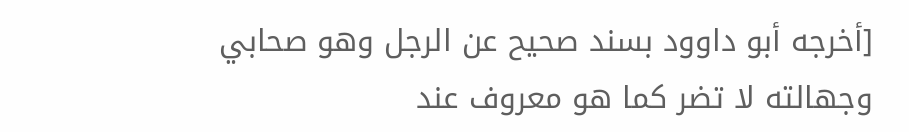[أخرجه أبو داوود بسند صحيح عن الرجل وهو صحابي وجهالته لا تضر كما هو معروف عند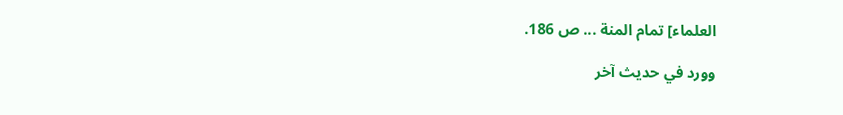العلماء] تمام المنة ... ص 186.

وورد في حديث آخر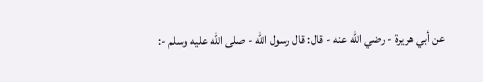عن أبي هريرة - رضي الله عنه - قال: قال رسول الله - صلى الله عليه وسلم -: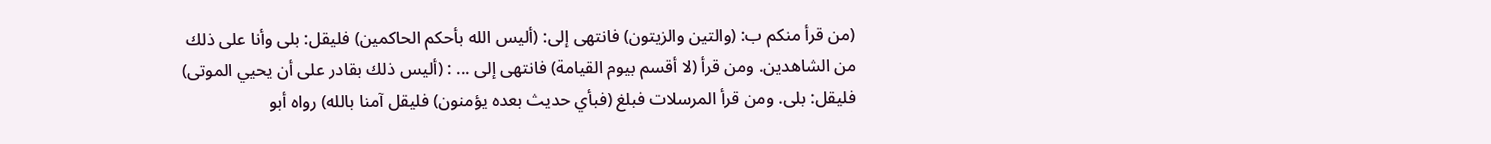(من قرأ منكم ب: (والتين والزيتون) فانتهى إلى: (أليس الله بأحكم الحاكمين) فليقل: بلى وأنا على ذلك من الشاهدين. ومن قرأ (لا أقسم بيوم القيامة) فانتهى إلى ... : (أليس ذلك بقادر على أن يحيي الموتى) فليقل: بلى. ومن قرأ المرسلات فبلغ (فبأي حديث بعده يؤمنون) فليقل آمنا بالله) رواه أبو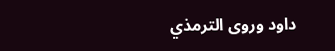داود وروى الترمذي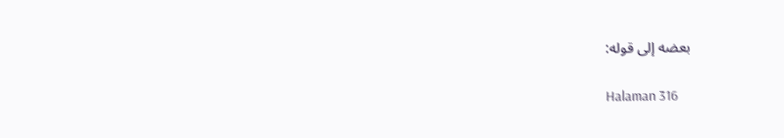بعضه إلى قوله:

Halaman 316